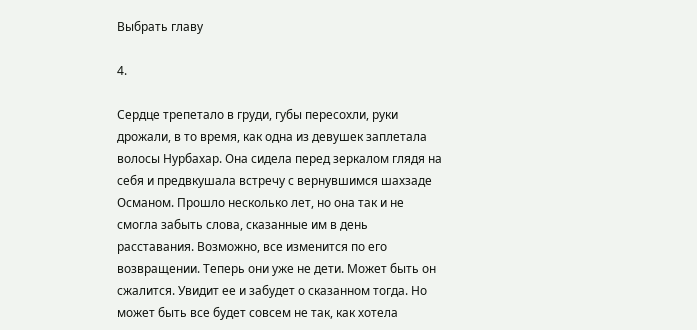Выбрать главу

4.

Сердце трепетало в груди, губы пересохли, руки дрожали, в то время, как одна из девушек заплетала волосы Нурбахар. Она сидела перед зеркалом глядя на себя и предвкушала встречу с вернувшимся шахзаде Османом. Прошло несколько лет, но она так и не смогла забыть слова, сказанные им в день расставания. Возможно, все изменится по его возвращении. Теперь они уже не дети. Может быть он сжалится. Увидит ее и забудет о сказанном тогда. Но может быть все будет совсем не так, как хотела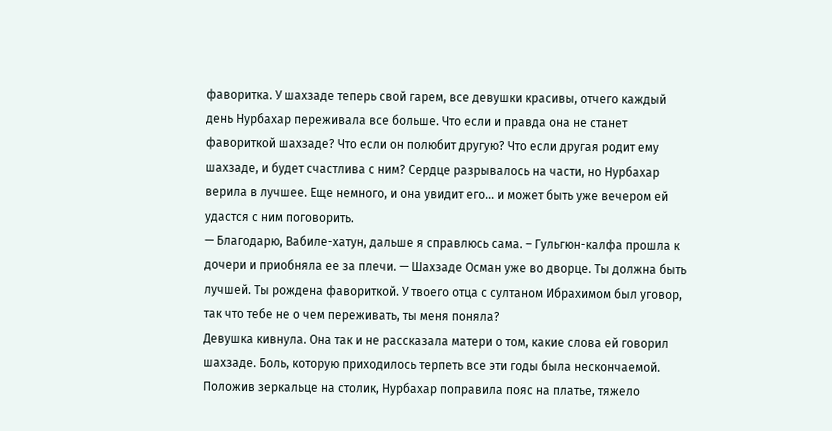фаворитка. У шахзаде теперь свой гарем, все девушки красивы, отчего каждый день Нурбахар переживала все больше. Что если и правда она не станет фавориткой шахзаде? Что если он полюбит другую? Что если другая родит ему шахзаде, и будет счастлива с ним? Сердце разрывалось на части, но Нурбахар верила в лучшее. Еще немного, и она увидит его... и может быть уже вечером ей удастся с ним поговорить.
— Благодарю, Вабиле-хатун, дальше я справлюсь сама. – Гульгюн-калфа прошла к дочери и приобняла ее за плечи. — Шахзаде Осман уже во дворце. Ты должна быть лучшей. Ты рождена фавориткой. У твоего отца с султаном Ибрахимом был уговор, так что тебе не о чем переживать, ты меня поняла?
Девушка кивнула. Она так и не рассказала матери о том, какие слова ей говорил шахзаде. Боль, которую приходилось терпеть все эти годы была нескончаемой. Положив зеркальце на столик, Нурбахар поправила пояс на платье, тяжело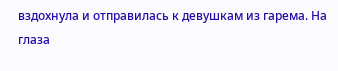вздохнула и отправилась к девушкам из гарема. На глаза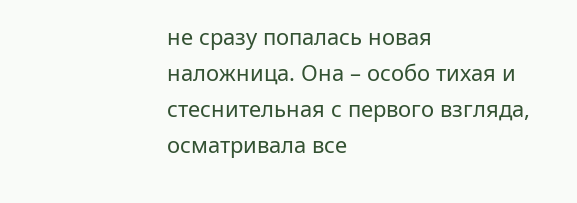не сразу попалась новая наложница. Она – особо тихая и стеснительная с первого взгляда, осматривала все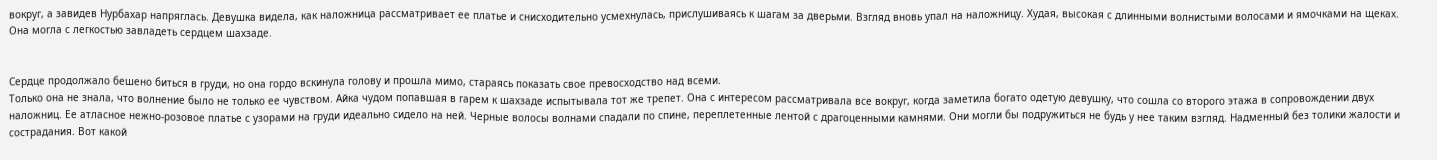вокруг, а завидев Нурбахар напряглась. Девушка видела, как наложница рассматривает ее платье и снисходительно усмехнулась, прислушиваясь к шагам за дверьми. Взгляд вновь упал на наложницу. Худая, высокая с длинными волнистыми волосами и ямочками на щеках. Она могла с легкостью завладеть сердцем шахзаде.


Сердце продолжало бешено биться в груди, но она гордо вскинула голову и прошла мимо, стараясь показать свое превосходство над всеми.
Только она не знала, что волнение было не только ее чувством. Айка чудом попавшая в гарем к шахзаде испытывала тот же трепет. Она с интересом рассматривала все вокруг, когда заметила богато одетую девушку, что сошла со второго этажа в сопровождении двух наложниц. Ее атласное нежно-розовое платье с узорами на груди идеально сидело на ней. Черные волосы волнами спадали по спине, переплетенные лентой с драгоценными камнями. Они могли бы подружиться не будь у нее таким взгляд. Надменный без толики жалости и сострадания. Вот какой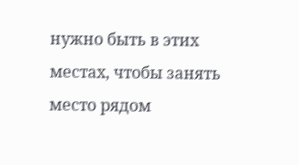нужно быть в этих местах, чтобы занять место рядом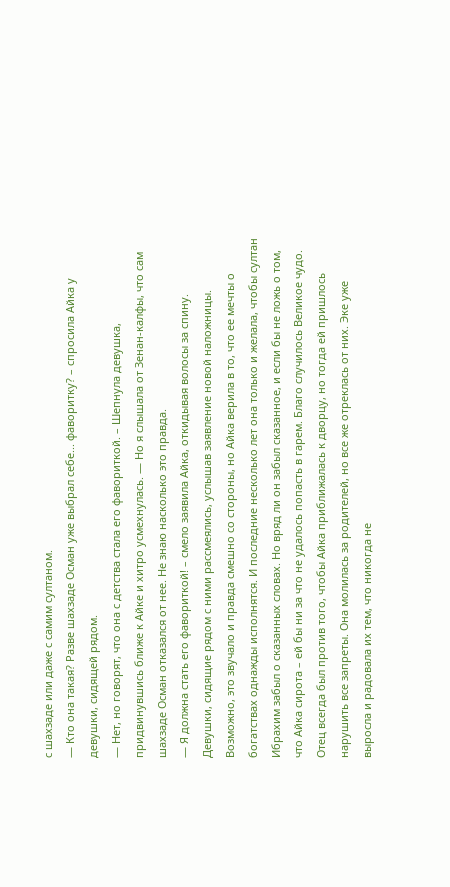с шахзаде или даже с самим султаном.
— Кто она такая? Разве шахзаде Осман уже выбрал себе... фаворитку? – спросила Айка у девушки, сидящей рядом.
— Нет, но говорят, что она с детства стала его фавориткой. – Шепнула девушка, придвинувшись ближе к Айке и хитро усмехнулась. — Но я слышала от Зенан-калфы, что сам шахзаде Осман отказался от нее. Не знаю насколько это правда.
— Я должна стать его фавориткой! – смело заявила Айка, откидывая волосы за спину.
Девушки, сидящие рядом с ними рассмеялись, услышав заявление новой наложницы. Возможно, это звучало и правда смешно со стороны, но Айка верила в то, что ее мечты о богатствах однажды исполнятся. И последние несколько лет она только и желала, чтобы султан Ибрахим забыл о сказанных словах. Но вряд ли он забыл сказанное, и если бы не ложь о том, что Айка сирота – ей бы ни за что не удалось попасть в гарем. Благо случилось Великое чудо.
Отец всегда был против того, чтобы Айка приближалась к дворцу, но тогда ей пришлось нарушить все запреты. Она молилась за родителей, но все же отреклась от них. Эке уже выросла и радовала их тем, что никогда не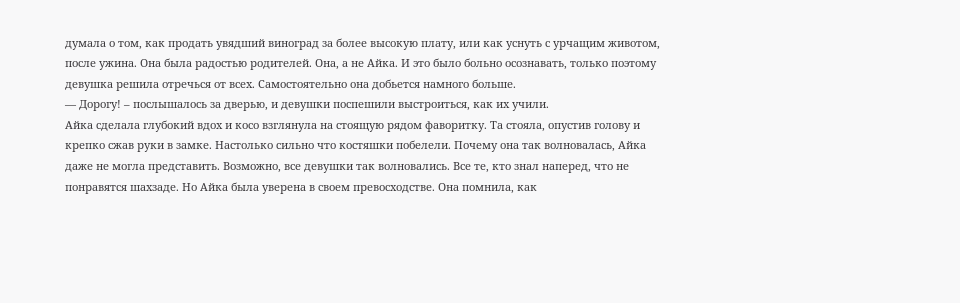думала о том, как продать увядший виноград за более высокую плату, или как уснуть с урчащим животом, после ужина. Она была радостью родителей. Она, а не Айка. И это было больно осознавать, только поэтому девушка решила отречься от всех. Самостоятельно она добьется намного больше.
— Дорогу! – послышалось за дверью, и девушки поспешили выстроиться, как их учили.
Айка сделала глубокий вдох и косо взглянула на стоящую рядом фаворитку. Та стояла, опустив голову и крепко сжав руки в замке. Настолько сильно что костяшки побелели. Почему она так волновалась, Айка даже не могла представить. Возможно, все девушки так волновались. Все те, кто знал наперед, что не понравятся шахзаде. Но Айка была уверена в своем превосходстве. Она помнила, как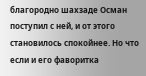благородно шахзаде Осман поступил с ней, и от этого становилось спокойнее. Но что если и его фаворитка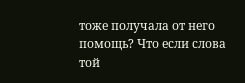тоже получала от него помощь? Что если слова той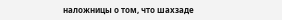наложницы о том, что шахзаде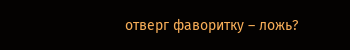отверг фаворитку – ложь?